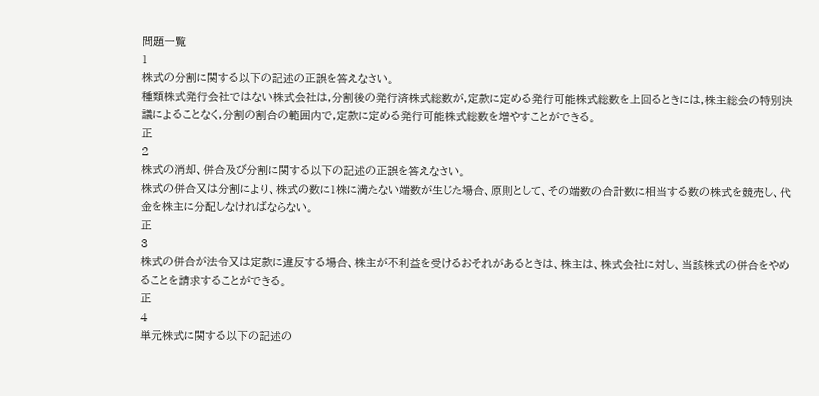問題一覧
1
株式の分割に関する以下の記述の正誤を答えなさい。
種類株式発行会社ではない株式会社は,分割後の発行済株式総数が,定款に定める発行可能株式総数を上回るときには,株主総会の特別決議によることなく,分割の割合の範囲内で,定款に定める発行可能株式総数を増やすことができる。
正
2
株式の消却、併合及び分割に関する以下の記述の正誤を答えなさい。
株式の併合又は分割により、株式の数に1株に満たない端数が生じた場合、原則として、その端数の合計数に相当する数の株式を競売し、代金を株主に分配しなければならない。
正
3
株式の併合が法令又は定款に違反する場合、株主が不利益を受けるおそれがあるときは、株主は、株式会社に対し、当該株式の併合をやめることを請求することができる。
正
4
単元株式に関する以下の記述の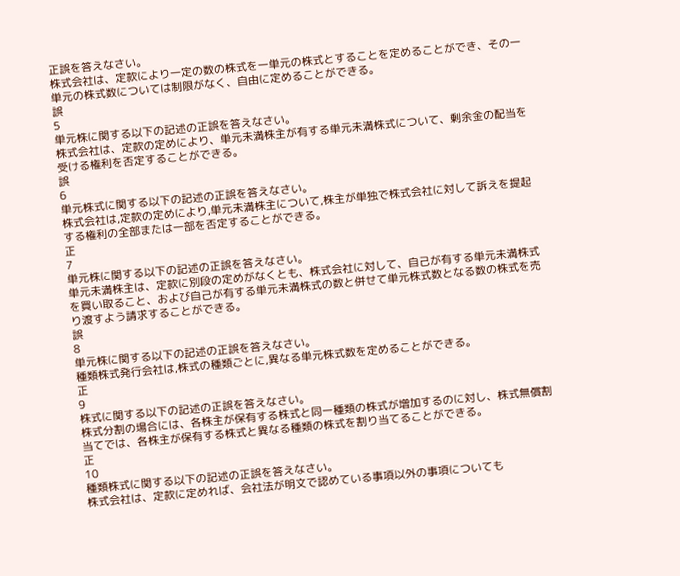正誤を答えなさい。
株式会社は、定款により一定の数の株式を一単元の株式とすることを定めることができ、その一単元の株式数については制限がなく、自由に定めることができる。
誤
5
単元株に関する以下の記述の正誤を答えなさい。
株式会社は、定款の定めにより、単元未満株主が有する単元未満株式について、剰余金の配当を受ける権利を否定することができる。
誤
6
単元株式に関する以下の記述の正誤を答えなさい。
株式会社は,定款の定めにより,単元未満株主について,株主が単独で株式会社に対して訴えを提起する権利の全部または一部を否定することができる。
正
7
単元株に関する以下の記述の正誤を答えなさい。
単元未満株主は、定款に別段の定めがなくとも、株式会社に対して、自己が有する単元未満株式を買い取ること、および自己が有する単元未満株式の数と併せて単元株式数となる数の株式を売り渡すよう請求することができる。
誤
8
単元株に関する以下の記述の正誤を答えなさい。
種類株式発行会社は,株式の種類ごとに,異なる単元株式数を定めることができる。
正
9
株式に関する以下の記述の正誤を答えなさい。
株式分割の場合には、各株主が保有する株式と同一種類の株式が増加するのに対し、株式無償割当てでは、各株主が保有する株式と異なる種類の株式を割り当てることができる。
正
10
種類株式に関する以下の記述の正誤を答えなさい。
株式会社は、定款に定めれば、会社法が明文で認めている事項以外の事項についても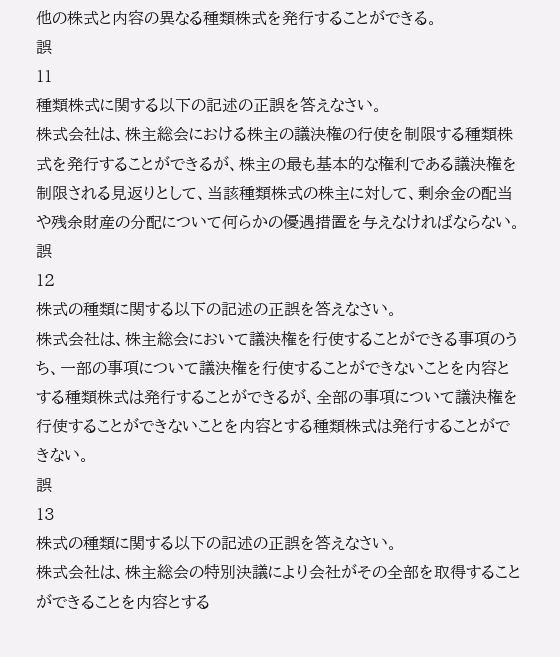他の株式と内容の異なる種類株式を発行することができる。
誤
11
種類株式に関する以下の記述の正誤を答えなさい。
株式会社は、株主総会における株主の議決権の行使を制限する種類株式を発行することができるが、株主の最も基本的な権利である議決権を制限される見返りとして、当該種類株式の株主に対して、剰余金の配当や残余財産の分配について何らかの優遇措置を与えなければならない。
誤
12
株式の種類に関する以下の記述の正誤を答えなさい。
株式会社は、株主総会において議決権を行使することができる事項のうち、一部の事項について議決権を行使することができないことを内容とする種類株式は発行することができるが、全部の事項について議決権を行使することができないことを内容とする種類株式は発行することができない。
誤
13
株式の種類に関する以下の記述の正誤を答えなさい。
株式会社は、株主総会の特別決議により会社がその全部を取得することができることを内容とする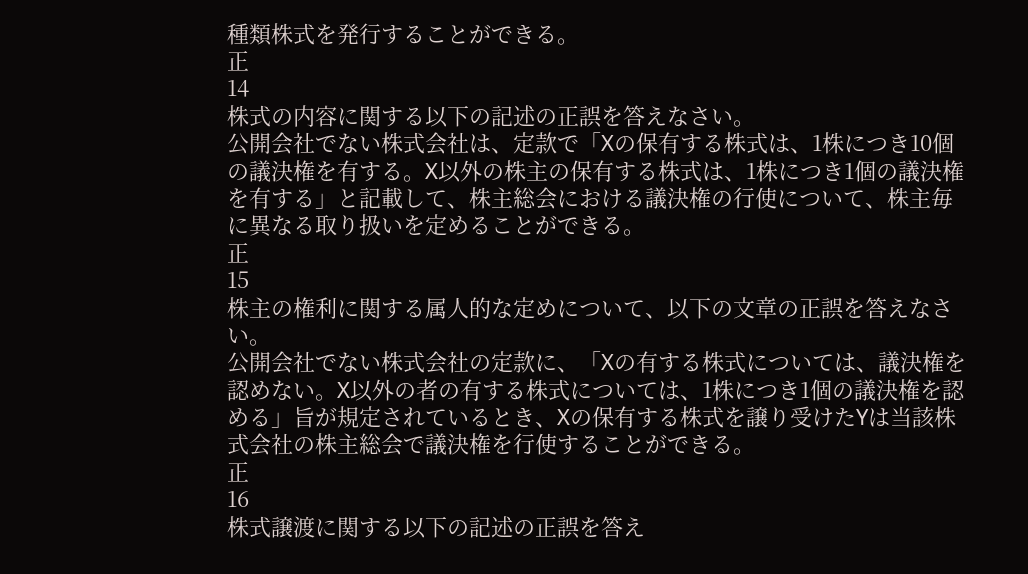種類株式を発行することができる。
正
14
株式の内容に関する以下の記述の正誤を答えなさい。
公開会社でない株式会社は、定款で「Xの保有する株式は、1株につき10個の議決権を有する。X以外の株主の保有する株式は、1株につき1個の議決権を有する」と記載して、株主総会における議決権の行使について、株主毎に異なる取り扱いを定めることができる。
正
15
株主の権利に関する属人的な定めについて、以下の文章の正誤を答えなさい。
公開会社でない株式会社の定款に、「Xの有する株式については、議決権を認めない。X以外の者の有する株式については、1株につき1個の議決権を認める」旨が規定されているとき、Xの保有する株式を譲り受けたYは当該株式会社の株主総会で議決権を行使することができる。
正
16
株式譲渡に関する以下の記述の正誤を答え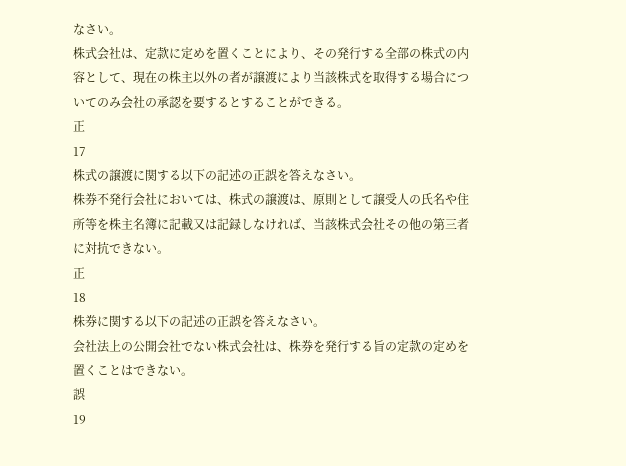なさい。
株式会社は、定款に定めを置くことにより、その発行する全部の株式の内容として、現在の株主以外の者が譲渡により当該株式を取得する場合についてのみ会社の承認を要するとすることができる。
正
17
株式の譲渡に関する以下の記述の正誤を答えなさい。
株券不発行会社においては、株式の譲渡は、原則として譲受人の氏名や住所等を株主名簿に記載又は記録しなければ、当該株式会社その他の第三者に対抗できない。
正
18
株券に関する以下の記述の正誤を答えなさい。
会社法上の公開会社でない株式会社は、株券を発行する旨の定款の定めを置くことはできない。
誤
19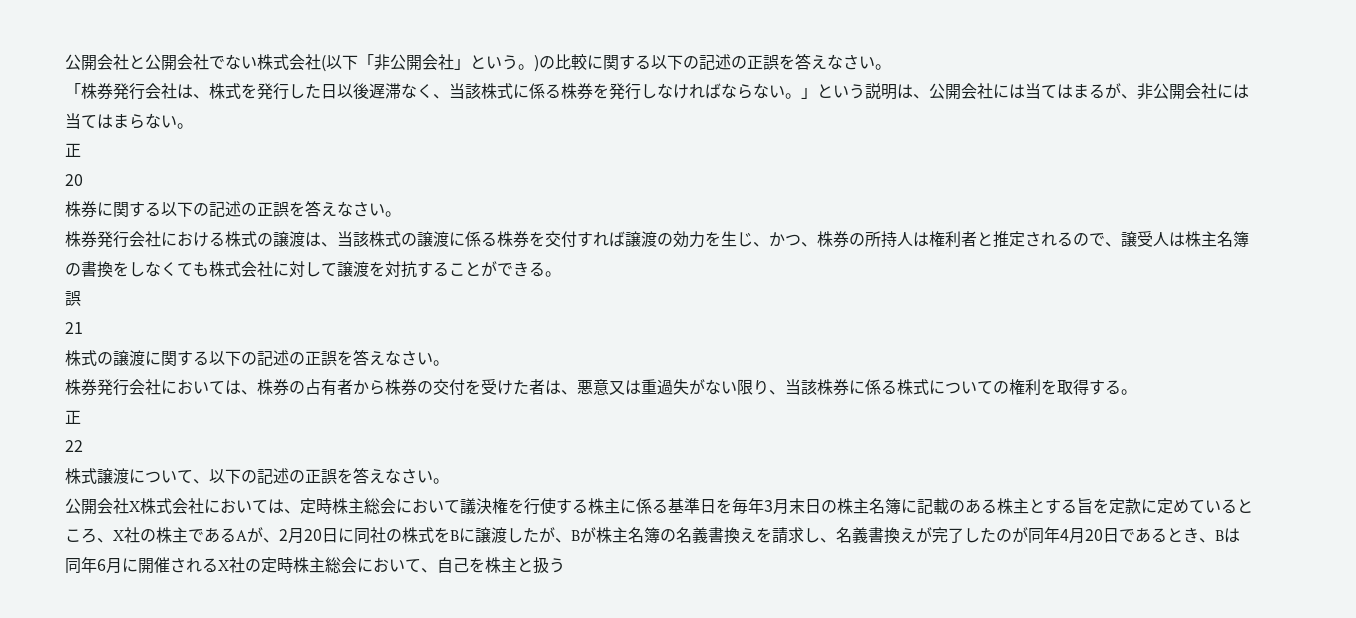公開会社と公開会社でない株式会社(以下「非公開会社」という。)の比較に関する以下の記述の正誤を答えなさい。
「株券発行会社は、株式を発行した日以後遅滞なく、当該株式に係る株券を発行しなければならない。」という説明は、公開会社には当てはまるが、非公開会社には当てはまらない。
正
20
株券に関する以下の記述の正誤を答えなさい。
株券発行会社における株式の譲渡は、当該株式の譲渡に係る株券を交付すれば譲渡の効力を生じ、かつ、株券の所持人は権利者と推定されるので、譲受人は株主名簿の書換をしなくても株式会社に対して譲渡を対抗することができる。
誤
21
株式の譲渡に関する以下の記述の正誤を答えなさい。
株券発行会社においては、株券の占有者から株券の交付を受けた者は、悪意又は重過失がない限り、当該株券に係る株式についての権利を取得する。
正
22
株式譲渡について、以下の記述の正誤を答えなさい。
公開会社X株式会社においては、定時株主総会において議決権を行使する株主に係る基準日を毎年3月末日の株主名簿に記載のある株主とする旨を定款に定めているところ、X社の株主であるAが、2月20日に同社の株式をBに譲渡したが、Bが株主名簿の名義書換えを請求し、名義書換えが完了したのが同年4月20日であるとき、Bは同年6月に開催されるX社の定時株主総会において、自己を株主と扱う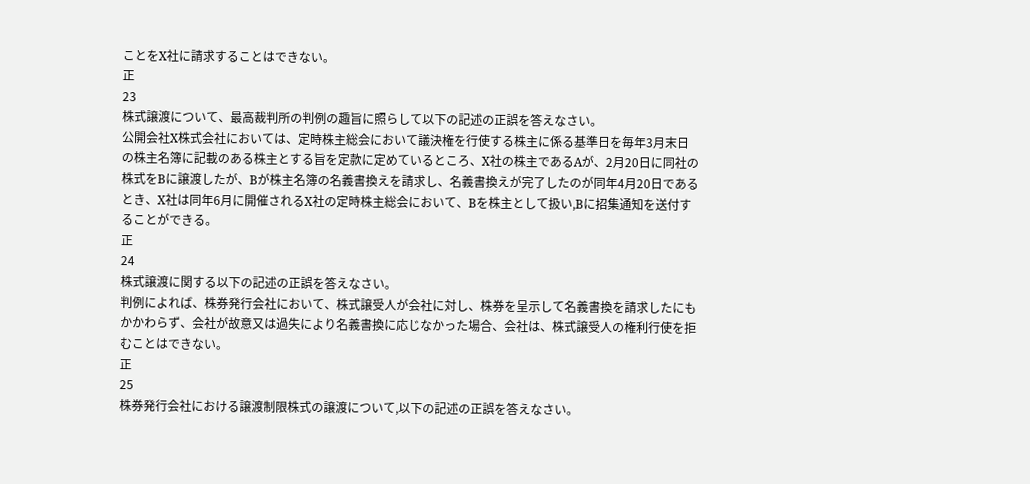ことをX社に請求することはできない。
正
23
株式譲渡について、最高裁判所の判例の趣旨に照らして以下の記述の正誤を答えなさい。
公開会社X株式会社においては、定時株主総会において議決権を行使する株主に係る基準日を毎年3月末日の株主名簿に記載のある株主とする旨を定款に定めているところ、X社の株主であるAが、2月20日に同社の株式をBに譲渡したが、Bが株主名簿の名義書換えを請求し、名義書換えが完了したのが同年4月20日であるとき、X社は同年6月に開催されるX社の定時株主総会において、Bを株主として扱い,Bに招集通知を送付することができる。
正
24
株式譲渡に関する以下の記述の正誤を答えなさい。
判例によれば、株券発行会社において、株式譲受人が会社に対し、株券を呈示して名義書換を請求したにもかかわらず、会社が故意又は過失により名義書換に応じなかった場合、会社は、株式譲受人の権利行使を拒むことはできない。
正
25
株券発行会社における譲渡制限株式の譲渡について,以下の記述の正誤を答えなさい。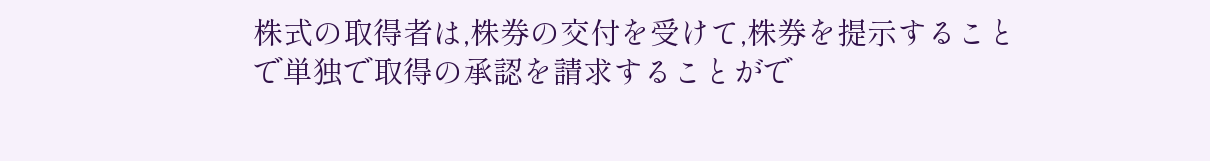株式の取得者は,株券の交付を受けて,株券を提示することで単独で取得の承認を請求することがで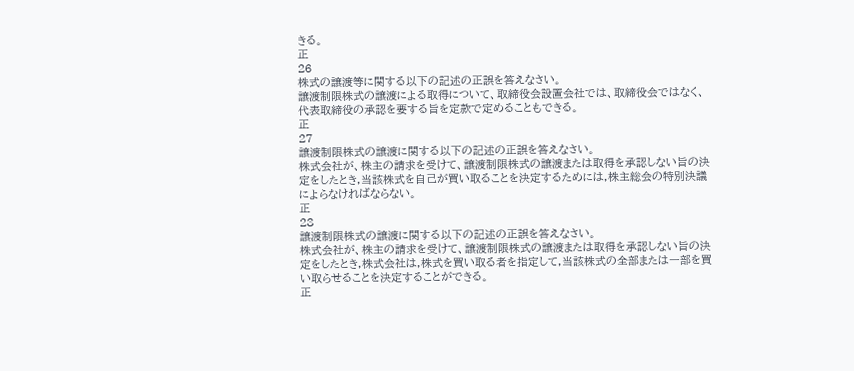きる。
正
26
株式の譲渡等に関する以下の記述の正誤を答えなさい。
譲渡制限株式の譲渡による取得について、取締役会設置会社では、取締役会ではなく、代表取締役の承認を要する旨を定款で定めることもできる。
正
27
譲渡制限株式の譲渡に関する以下の記述の正誤を答えなさい。
株式会社が、株主の請求を受けて、譲渡制限株式の譲渡または取得を承認しない旨の決定をしたとき,当該株式を自己が買い取ることを決定するためには,株主総会の特別決議によらなければならない。
正
28
譲渡制限株式の譲渡に関する以下の記述の正誤を答えなさい。
株式会社が、株主の請求を受けて、譲渡制限株式の譲渡または取得を承認しない旨の決定をしたとき,株式会社は,株式を買い取る者を指定して,当該株式の全部または一部を買い取らせることを決定することができる。
正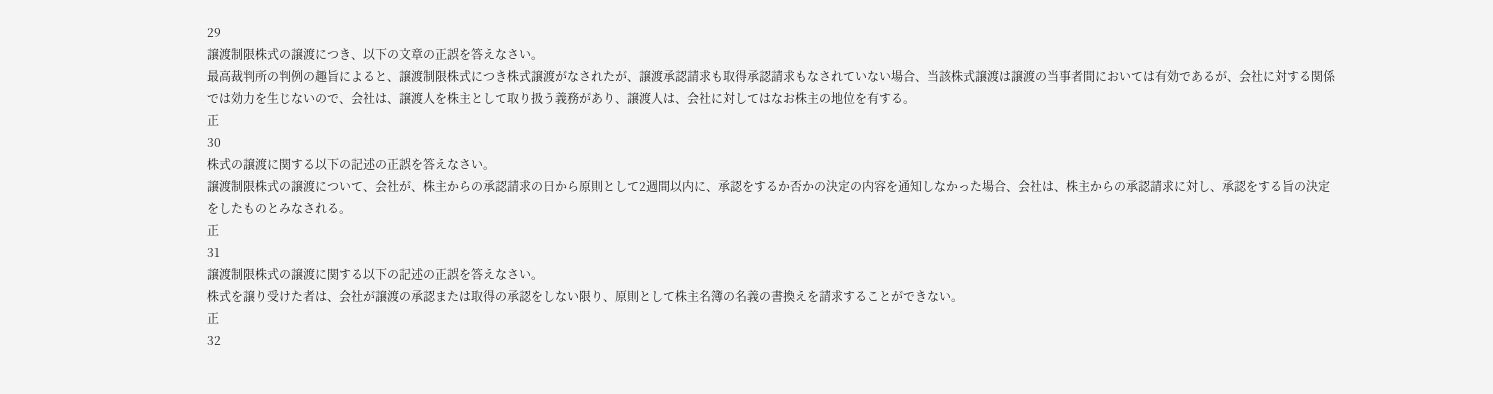29
譲渡制限株式の譲渡につき、以下の文章の正誤を答えなさい。
最高裁判所の判例の趣旨によると、譲渡制限株式につき株式譲渡がなされたが、譲渡承認請求も取得承認請求もなされていない場合、当該株式譲渡は譲渡の当事者間においては有効であるが、会社に対する関係では効力を生じないので、会社は、譲渡人を株主として取り扱う義務があり、譲渡人は、会社に対してはなお株主の地位を有する。
正
30
株式の譲渡に関する以下の記述の正誤を答えなさい。
譲渡制限株式の譲渡について、会社が、株主からの承認請求の日から原則として2週間以内に、承認をするか否かの決定の内容を通知しなかった場合、会社は、株主からの承認請求に対し、承認をする旨の決定をしたものとみなされる。
正
31
譲渡制限株式の譲渡に関する以下の記述の正誤を答えなさい。
株式を譲り受けた者は、会社が譲渡の承認または取得の承認をしない限り、原則として株主名簿の名義の書換えを請求することができない。
正
32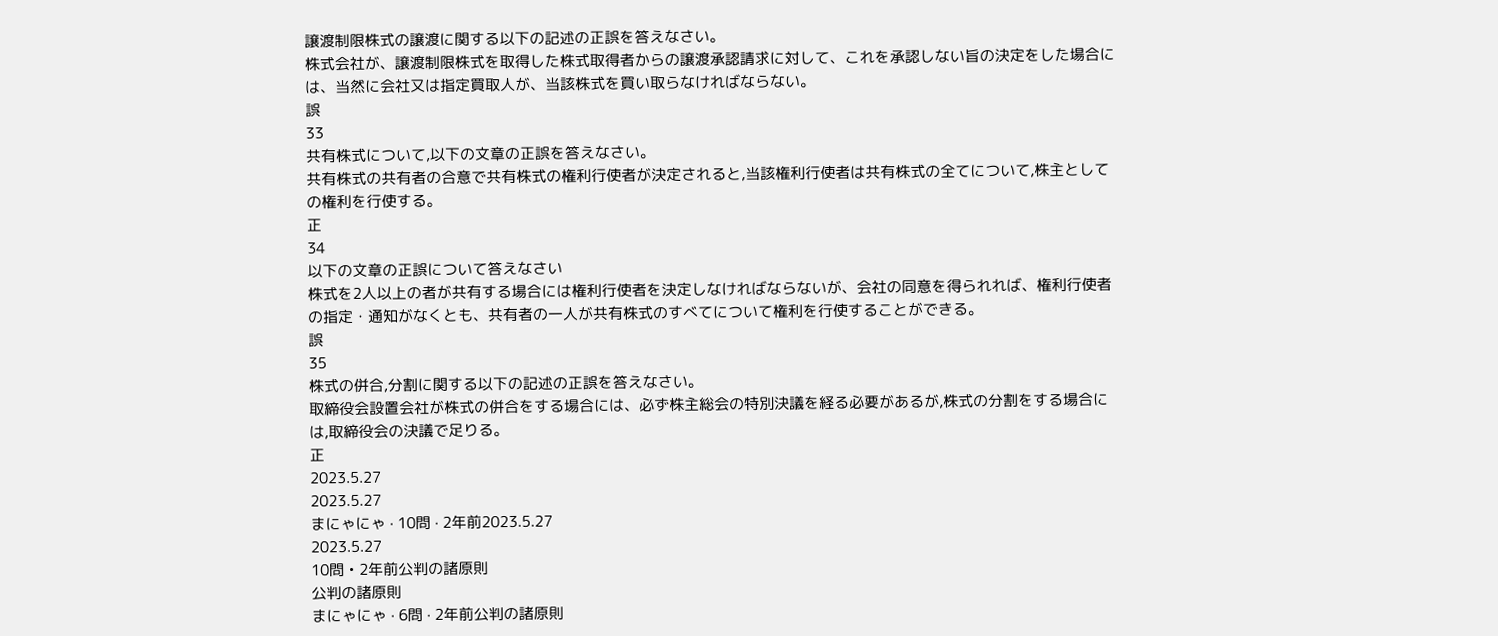譲渡制限株式の譲渡に関する以下の記述の正誤を答えなさい。
株式会社が、譲渡制限株式を取得した株式取得者からの譲渡承認請求に対して、これを承認しない旨の決定をした場合には、当然に会社又は指定買取人が、当該株式を買い取らなければならない。
誤
33
共有株式について,以下の文章の正誤を答えなさい。
共有株式の共有者の合意で共有株式の権利行使者が決定されると,当該権利行使者は共有株式の全てについて,株主としての権利を行使する。
正
34
以下の文章の正誤について答えなさい
株式を2人以上の者が共有する場合には権利行使者を決定しなければならないが、会社の同意を得られれば、権利行使者の指定・通知がなくとも、共有者の一人が共有株式のすべてについて権利を行使することができる。
誤
35
株式の併合,分割に関する以下の記述の正誤を答えなさい。
取締役会設置会社が株式の併合をする場合には、必ず株主総会の特別決議を経る必要があるが,株式の分割をする場合には,取締役会の決議で足りる。
正
2023.5.27
2023.5.27
まにゃにゃ · 10問 · 2年前2023.5.27
2023.5.27
10問 • 2年前公判の諸原則
公判の諸原則
まにゃにゃ · 6問 · 2年前公判の諸原則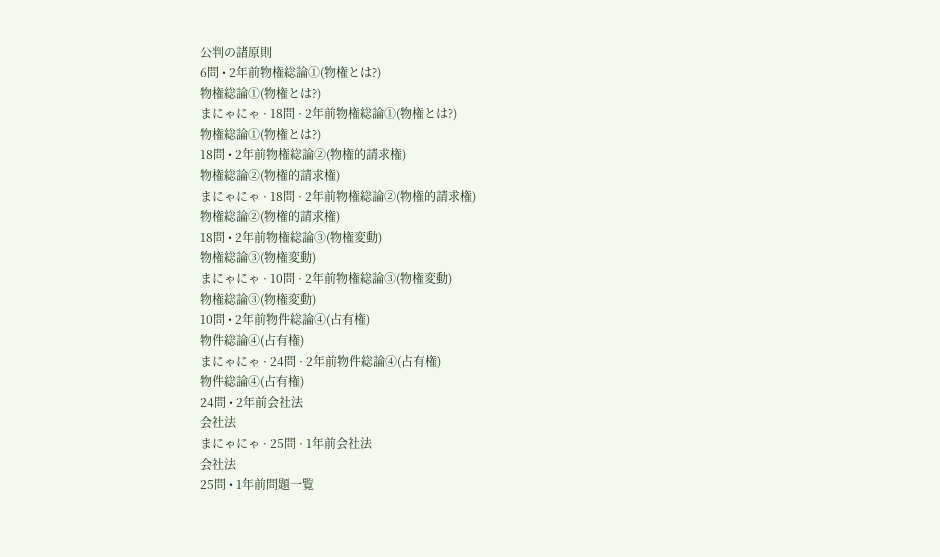公判の諸原則
6問 • 2年前物権総論①(物権とは?)
物権総論①(物権とは?)
まにゃにゃ · 18問 · 2年前物権総論①(物権とは?)
物権総論①(物権とは?)
18問 • 2年前物権総論②(物権的請求権)
物権総論②(物権的請求権)
まにゃにゃ · 18問 · 2年前物権総論②(物権的請求権)
物権総論②(物権的請求権)
18問 • 2年前物権総論③(物権変動)
物権総論③(物権変動)
まにゃにゃ · 10問 · 2年前物権総論③(物権変動)
物権総論③(物権変動)
10問 • 2年前物件総論④(占有権)
物件総論④(占有権)
まにゃにゃ · 24問 · 2年前物件総論④(占有権)
物件総論④(占有権)
24問 • 2年前会社法
会社法
まにゃにゃ · 25問 · 1年前会社法
会社法
25問 • 1年前問題一覧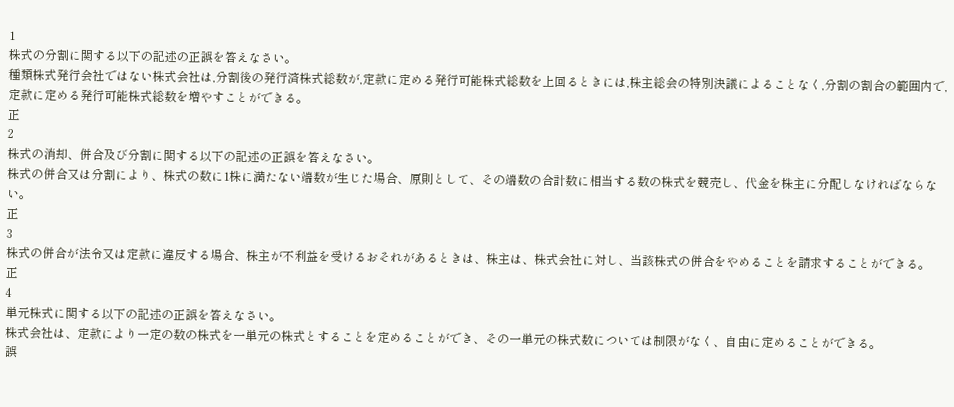1
株式の分割に関する以下の記述の正誤を答えなさい。
種類株式発行会社ではない株式会社は,分割後の発行済株式総数が,定款に定める発行可能株式総数を上回るときには,株主総会の特別決議によることなく,分割の割合の範囲内で,定款に定める発行可能株式総数を増やすことができる。
正
2
株式の消却、併合及び分割に関する以下の記述の正誤を答えなさい。
株式の併合又は分割により、株式の数に1株に満たない端数が生じた場合、原則として、その端数の合計数に相当する数の株式を競売し、代金を株主に分配しなければならない。
正
3
株式の併合が法令又は定款に違反する場合、株主が不利益を受けるおそれがあるときは、株主は、株式会社に対し、当該株式の併合をやめることを請求することができる。
正
4
単元株式に関する以下の記述の正誤を答えなさい。
株式会社は、定款により一定の数の株式を一単元の株式とすることを定めることができ、その一単元の株式数については制限がなく、自由に定めることができる。
誤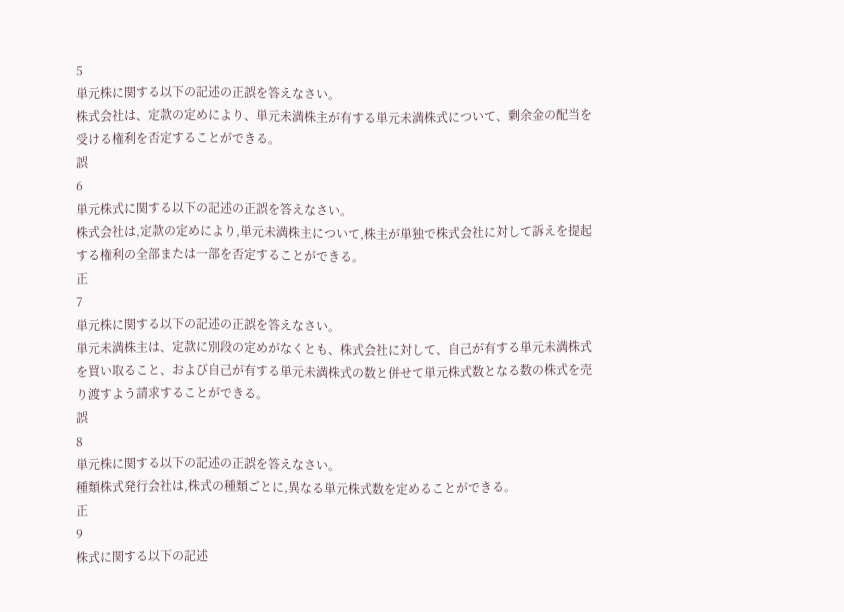5
単元株に関する以下の記述の正誤を答えなさい。
株式会社は、定款の定めにより、単元未満株主が有する単元未満株式について、剰余金の配当を受ける権利を否定することができる。
誤
6
単元株式に関する以下の記述の正誤を答えなさい。
株式会社は,定款の定めにより,単元未満株主について,株主が単独で株式会社に対して訴えを提起する権利の全部または一部を否定することができる。
正
7
単元株に関する以下の記述の正誤を答えなさい。
単元未満株主は、定款に別段の定めがなくとも、株式会社に対して、自己が有する単元未満株式を買い取ること、および自己が有する単元未満株式の数と併せて単元株式数となる数の株式を売り渡すよう請求することができる。
誤
8
単元株に関する以下の記述の正誤を答えなさい。
種類株式発行会社は,株式の種類ごとに,異なる単元株式数を定めることができる。
正
9
株式に関する以下の記述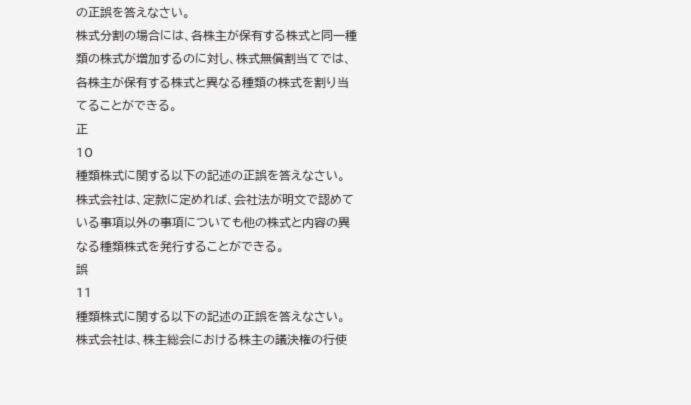の正誤を答えなさい。
株式分割の場合には、各株主が保有する株式と同一種類の株式が増加するのに対し、株式無償割当てでは、各株主が保有する株式と異なる種類の株式を割り当てることができる。
正
10
種類株式に関する以下の記述の正誤を答えなさい。
株式会社は、定款に定めれば、会社法が明文で認めている事項以外の事項についても他の株式と内容の異なる種類株式を発行することができる。
誤
11
種類株式に関する以下の記述の正誤を答えなさい。
株式会社は、株主総会における株主の議決権の行使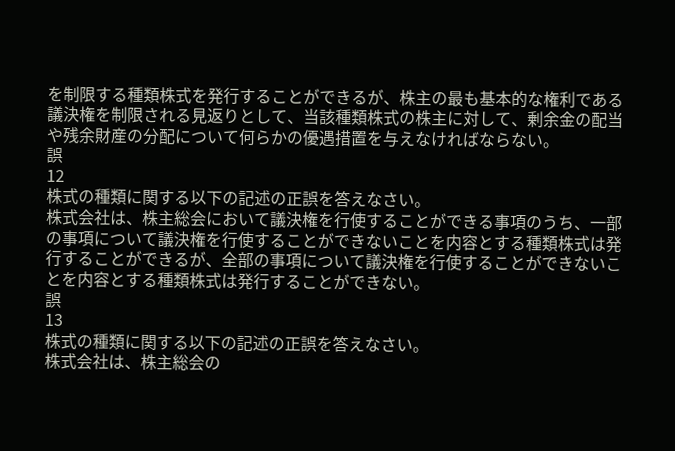を制限する種類株式を発行することができるが、株主の最も基本的な権利である議決権を制限される見返りとして、当該種類株式の株主に対して、剰余金の配当や残余財産の分配について何らかの優遇措置を与えなければならない。
誤
12
株式の種類に関する以下の記述の正誤を答えなさい。
株式会社は、株主総会において議決権を行使することができる事項のうち、一部の事項について議決権を行使することができないことを内容とする種類株式は発行することができるが、全部の事項について議決権を行使することができないことを内容とする種類株式は発行することができない。
誤
13
株式の種類に関する以下の記述の正誤を答えなさい。
株式会社は、株主総会の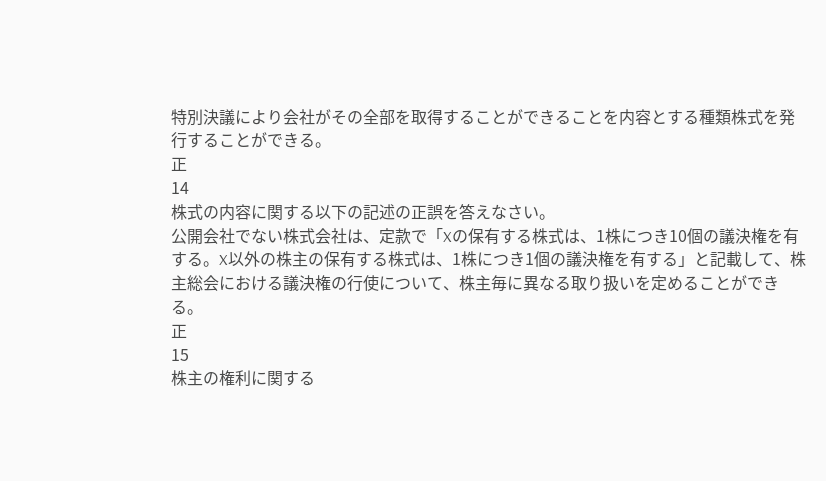特別決議により会社がその全部を取得することができることを内容とする種類株式を発行することができる。
正
14
株式の内容に関する以下の記述の正誤を答えなさい。
公開会社でない株式会社は、定款で「Xの保有する株式は、1株につき10個の議決権を有する。X以外の株主の保有する株式は、1株につき1個の議決権を有する」と記載して、株主総会における議決権の行使について、株主毎に異なる取り扱いを定めることができる。
正
15
株主の権利に関する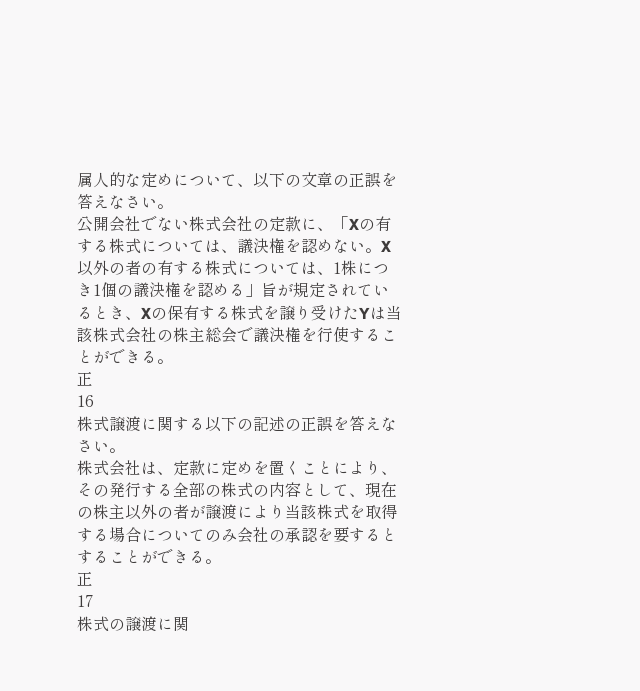属人的な定めについて、以下の文章の正誤を答えなさい。
公開会社でない株式会社の定款に、「Xの有する株式については、議決権を認めない。X以外の者の有する株式については、1株につき1個の議決権を認める」旨が規定されているとき、Xの保有する株式を譲り受けたYは当該株式会社の株主総会で議決権を行使することができる。
正
16
株式譲渡に関する以下の記述の正誤を答えなさい。
株式会社は、定款に定めを置くことにより、その発行する全部の株式の内容として、現在の株主以外の者が譲渡により当該株式を取得する場合についてのみ会社の承認を要するとすることができる。
正
17
株式の譲渡に関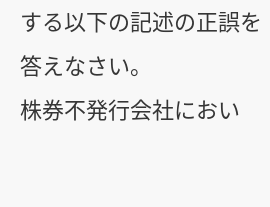する以下の記述の正誤を答えなさい。
株券不発行会社におい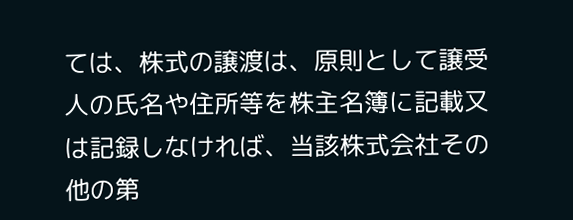ては、株式の譲渡は、原則として譲受人の氏名や住所等を株主名簿に記載又は記録しなければ、当該株式会社その他の第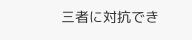三者に対抗でき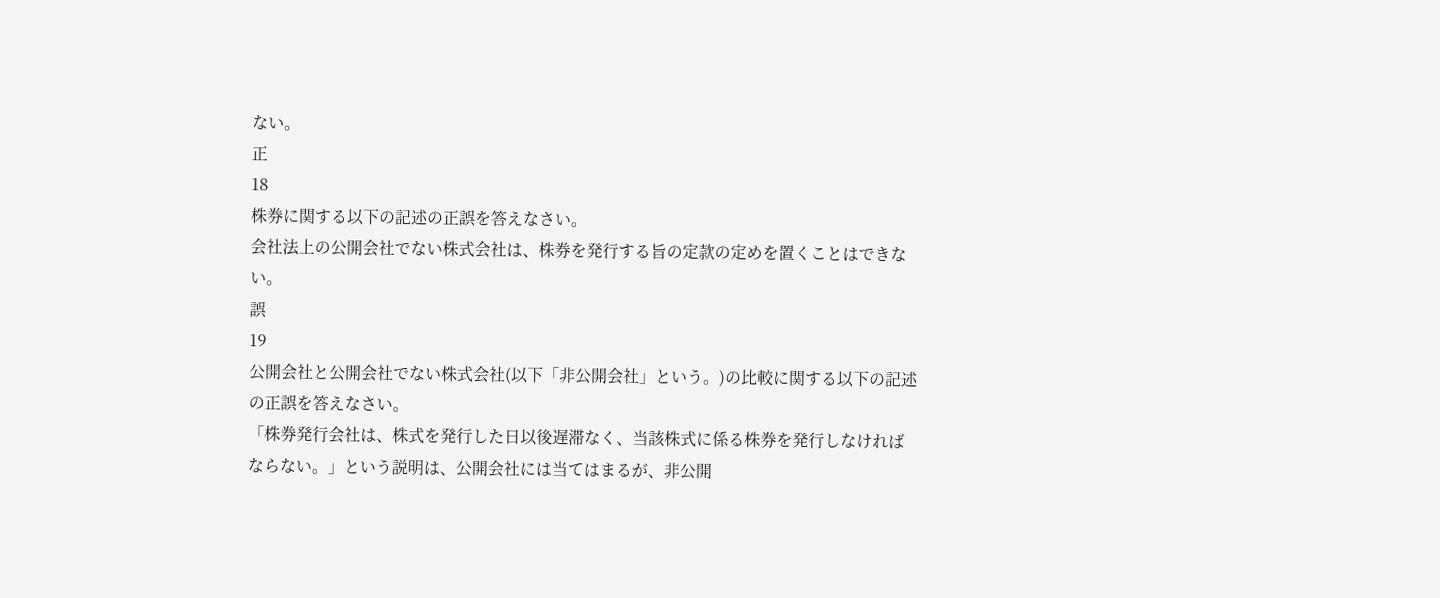ない。
正
18
株券に関する以下の記述の正誤を答えなさい。
会社法上の公開会社でない株式会社は、株券を発行する旨の定款の定めを置くことはできない。
誤
19
公開会社と公開会社でない株式会社(以下「非公開会社」という。)の比較に関する以下の記述の正誤を答えなさい。
「株券発行会社は、株式を発行した日以後遅滞なく、当該株式に係る株券を発行しなければならない。」という説明は、公開会社には当てはまるが、非公開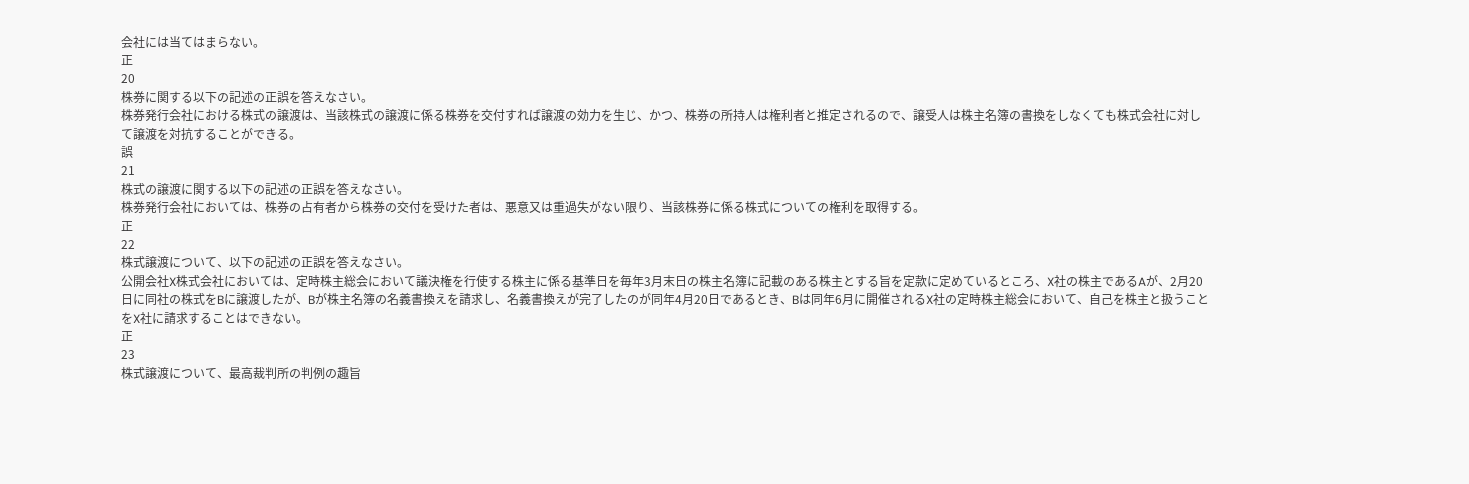会社には当てはまらない。
正
20
株券に関する以下の記述の正誤を答えなさい。
株券発行会社における株式の譲渡は、当該株式の譲渡に係る株券を交付すれば譲渡の効力を生じ、かつ、株券の所持人は権利者と推定されるので、譲受人は株主名簿の書換をしなくても株式会社に対して譲渡を対抗することができる。
誤
21
株式の譲渡に関する以下の記述の正誤を答えなさい。
株券発行会社においては、株券の占有者から株券の交付を受けた者は、悪意又は重過失がない限り、当該株券に係る株式についての権利を取得する。
正
22
株式譲渡について、以下の記述の正誤を答えなさい。
公開会社X株式会社においては、定時株主総会において議決権を行使する株主に係る基準日を毎年3月末日の株主名簿に記載のある株主とする旨を定款に定めているところ、X社の株主であるAが、2月20日に同社の株式をBに譲渡したが、Bが株主名簿の名義書換えを請求し、名義書換えが完了したのが同年4月20日であるとき、Bは同年6月に開催されるX社の定時株主総会において、自己を株主と扱うことをX社に請求することはできない。
正
23
株式譲渡について、最高裁判所の判例の趣旨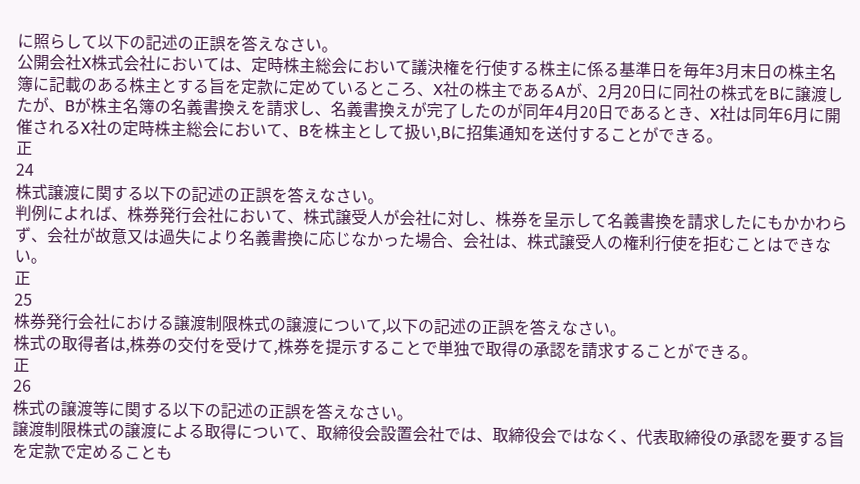に照らして以下の記述の正誤を答えなさい。
公開会社X株式会社においては、定時株主総会において議決権を行使する株主に係る基準日を毎年3月末日の株主名簿に記載のある株主とする旨を定款に定めているところ、X社の株主であるAが、2月20日に同社の株式をBに譲渡したが、Bが株主名簿の名義書換えを請求し、名義書換えが完了したのが同年4月20日であるとき、X社は同年6月に開催されるX社の定時株主総会において、Bを株主として扱い,Bに招集通知を送付することができる。
正
24
株式譲渡に関する以下の記述の正誤を答えなさい。
判例によれば、株券発行会社において、株式譲受人が会社に対し、株券を呈示して名義書換を請求したにもかかわらず、会社が故意又は過失により名義書換に応じなかった場合、会社は、株式譲受人の権利行使を拒むことはできない。
正
25
株券発行会社における譲渡制限株式の譲渡について,以下の記述の正誤を答えなさい。
株式の取得者は,株券の交付を受けて,株券を提示することで単独で取得の承認を請求することができる。
正
26
株式の譲渡等に関する以下の記述の正誤を答えなさい。
譲渡制限株式の譲渡による取得について、取締役会設置会社では、取締役会ではなく、代表取締役の承認を要する旨を定款で定めることも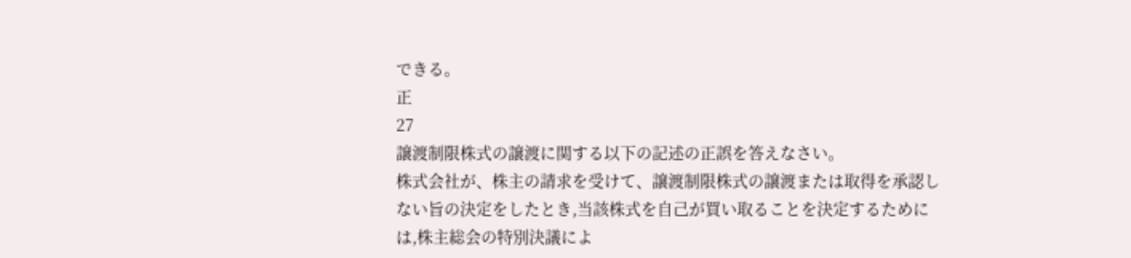できる。
正
27
譲渡制限株式の譲渡に関する以下の記述の正誤を答えなさい。
株式会社が、株主の請求を受けて、譲渡制限株式の譲渡または取得を承認しない旨の決定をしたとき,当該株式を自己が買い取ることを決定するためには,株主総会の特別決議によ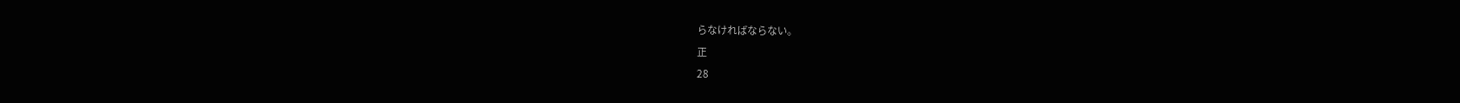らなければならない。
正
28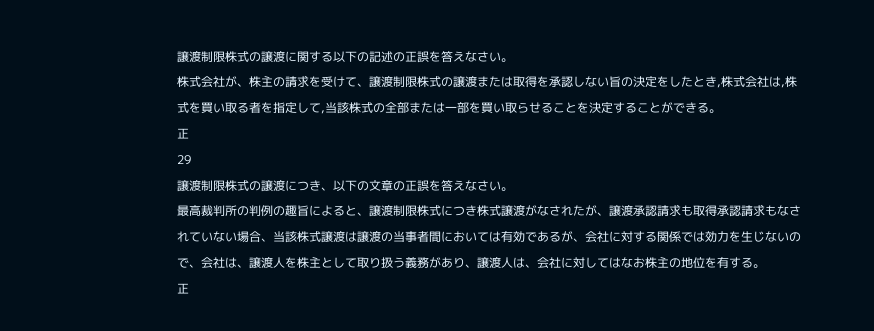譲渡制限株式の譲渡に関する以下の記述の正誤を答えなさい。
株式会社が、株主の請求を受けて、譲渡制限株式の譲渡または取得を承認しない旨の決定をしたとき,株式会社は,株式を買い取る者を指定して,当該株式の全部または一部を買い取らせることを決定することができる。
正
29
譲渡制限株式の譲渡につき、以下の文章の正誤を答えなさい。
最高裁判所の判例の趣旨によると、譲渡制限株式につき株式譲渡がなされたが、譲渡承認請求も取得承認請求もなされていない場合、当該株式譲渡は譲渡の当事者間においては有効であるが、会社に対する関係では効力を生じないので、会社は、譲渡人を株主として取り扱う義務があり、譲渡人は、会社に対してはなお株主の地位を有する。
正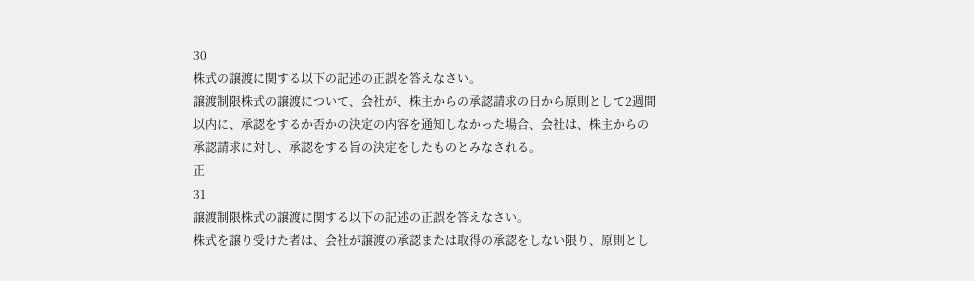30
株式の譲渡に関する以下の記述の正誤を答えなさい。
譲渡制限株式の譲渡について、会社が、株主からの承認請求の日から原則として2週間以内に、承認をするか否かの決定の内容を通知しなかった場合、会社は、株主からの承認請求に対し、承認をする旨の決定をしたものとみなされる。
正
31
譲渡制限株式の譲渡に関する以下の記述の正誤を答えなさい。
株式を譲り受けた者は、会社が譲渡の承認または取得の承認をしない限り、原則とし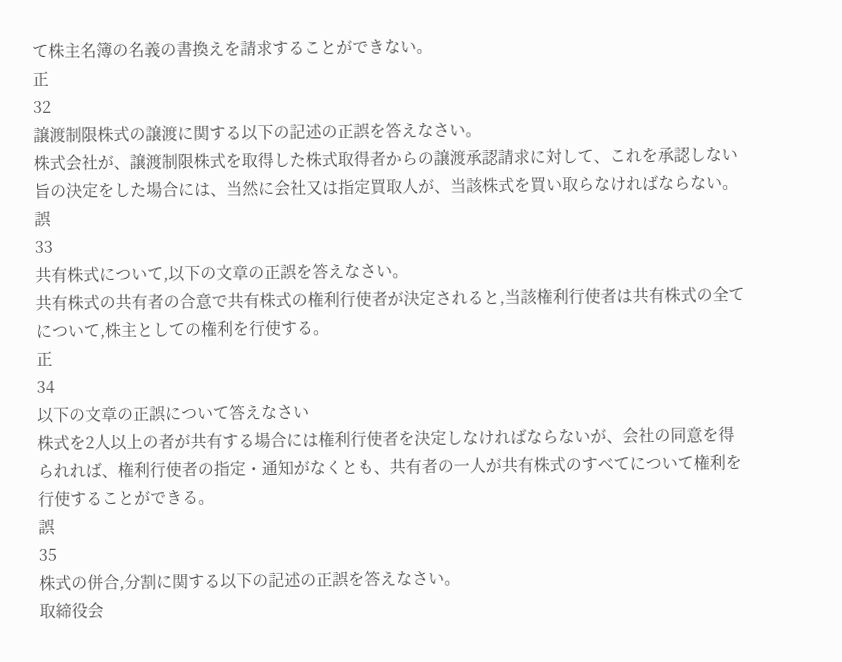て株主名簿の名義の書換えを請求することができない。
正
32
譲渡制限株式の譲渡に関する以下の記述の正誤を答えなさい。
株式会社が、譲渡制限株式を取得した株式取得者からの譲渡承認請求に対して、これを承認しない旨の決定をした場合には、当然に会社又は指定買取人が、当該株式を買い取らなければならない。
誤
33
共有株式について,以下の文章の正誤を答えなさい。
共有株式の共有者の合意で共有株式の権利行使者が決定されると,当該権利行使者は共有株式の全てについて,株主としての権利を行使する。
正
34
以下の文章の正誤について答えなさい
株式を2人以上の者が共有する場合には権利行使者を決定しなければならないが、会社の同意を得られれば、権利行使者の指定・通知がなくとも、共有者の一人が共有株式のすべてについて権利を行使することができる。
誤
35
株式の併合,分割に関する以下の記述の正誤を答えなさい。
取締役会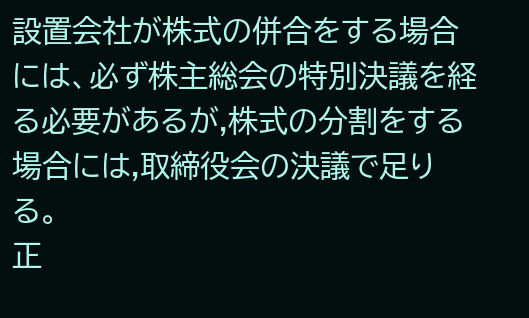設置会社が株式の併合をする場合には、必ず株主総会の特別決議を経る必要があるが,株式の分割をする場合には,取締役会の決議で足りる。
正